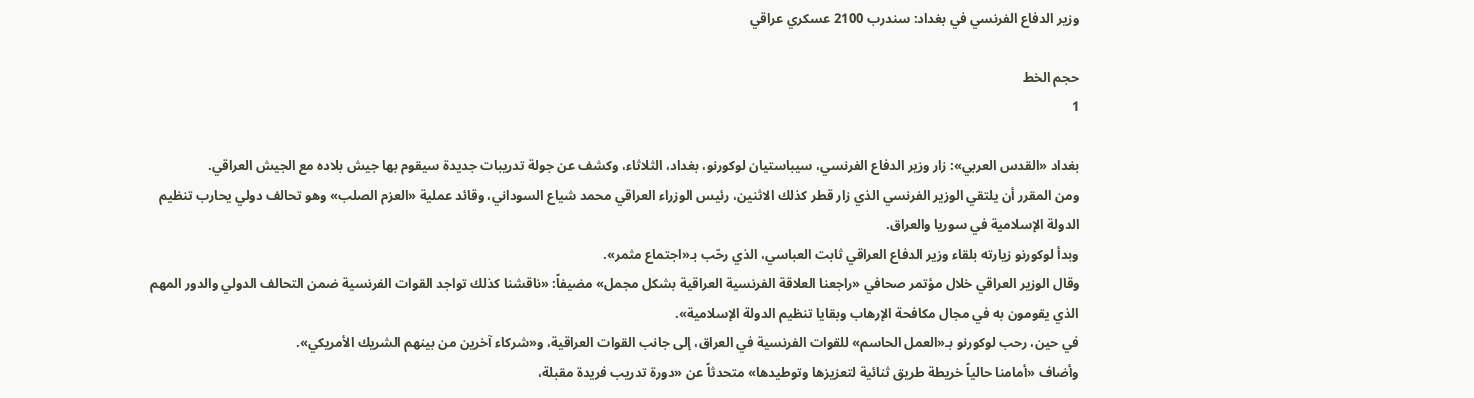وزير الدفاع الفرنسي في بغداد: سندرب 2100 عسكري عراقي

حجم الخط
1

بغداد «القدس العربي»: زار وزير الدفاع الفرنسي، سيباستيان لوكورنو، بغداد، الثلاثاء، وكشف عن جولة تدريبات جديدة سيقوم بها جيش بلاده مع الجيش العراقي.
ومن المقرر أن يلتقي الوزير الفرنسي الذي زار قطر كذلك الاثنين، رئيس الوزراء العراقي محمد شياع السوداني، وقائد عملية «العزم الصلب» وهو تحالف دولي يحارب تنظيم الدولة الإسلامية في سوريا والعراق.
وبدأ لوكورنو زيارته بلقاء وزير الدفاع العراقي ثابت العباسي، الذي رحّب بـ«اجتماع مثمر».
وقال الوزير العراقي خلال مؤتمر صحافي «راجعنا العلاقة الفرنسية العراقية بشكل مجمل» مضيفاً: «ناقشنا كذلك تواجد القوات الفرنسية ضمن التحالف الدولي والدور المهم الذي يقومون به في مجال مكافحة الإرهاب وبقايا تنظيم الدولة الإسلامية».
في حين، رحب لوكورنو بـ«العمل الحاسم» للقوات الفرنسية في العراق، إلى جانب القوات العراقية، و«شركاء آخرين من بينهم الشريك الأمريكي».
وأضاف «أمامنا حالياً خريطة طريق ثنائية لتعزيزها وتوطيدها» متحدثاً عن «دورة تدريب فريدة مقبلة،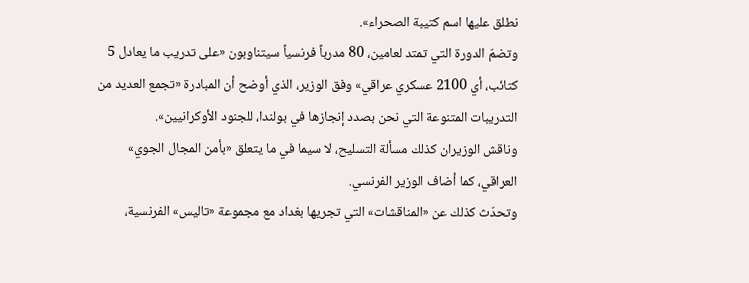نطلق عليها اسم كتيبة الصحراء».
وتضمّ الدورة التي تمتد لعامين، 80 مدرباً فرنسياً سيتناوبون «على تدريب ما يعادل 5 كتائب، أي 2100 عسكري عراقي» وفق الوزير، الذي أوضح أن المبادرة «تجمع العديد من التدريبات المتنوعة التي نحن بصدد إنجازها في بولندا، للجنود الأوكرانيين».
وناقش الوزيران كذلك مسألة التسليح، لا سيما في ما يتعلق «بأمن المجال الجوي» العراقي، كما أضاف الوزير الفرنسي.
وتحدّث كذلك عن «المناقشات» التي تجريها بغداد مع مجموعة «تاليس» الفرنسية،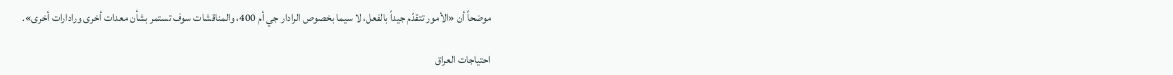موضحاً أن «الأمور تتقدّم جيداً بالفعل، لا سيما بخصوص الرادار جي أم 400، والمناقشات سوف تستمر بشأن معدات أخرى ورادارات أخرى».

احتياجات العراق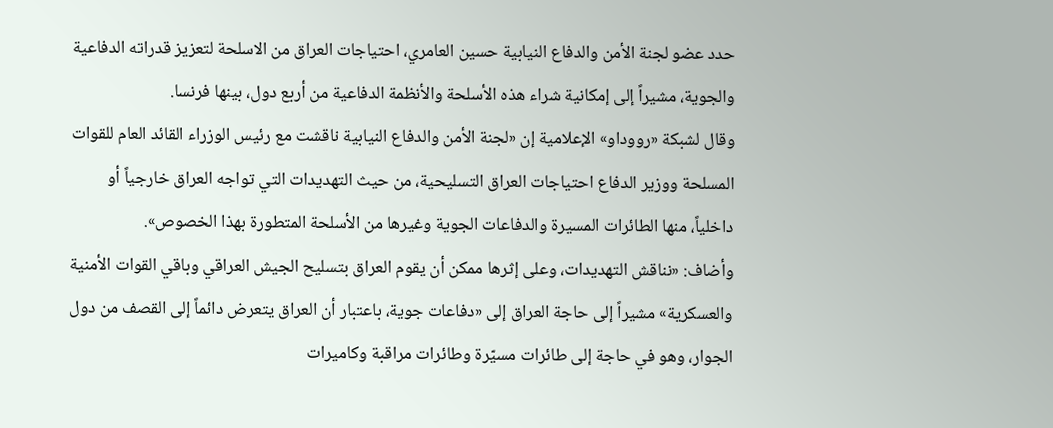حدد عضو لجنة الأمن والدفاع النيابية حسين العامري، احتياجات العراق من الاسلحة لتعزيز قدراته الدفاعية والجوية، مشيراً إلى إمكانية شراء هذه الأسلحة والأنظمة الدفاعية من أربع دول، بينها فرنسا.
وقال لشبكة «رووداو» الإعلامية إن «لجنة الأمن والدفاع النيابية ناقشت مع رئيس الوزراء القائد العام للقوات المسلحة ووزير الدفاع احتياجات العراق التسليحية، من حيث التهديدات التي تواجه العراق خارجياً أو داخلياً، منها الطائرات المسيرة والدفاعات الجوية وغيرها من الأسلحة المتطورة بهذا الخصوص».
وأضاف: «نناقش التهديدات، وعلى إثرها ممكن أن يقوم العراق بتسليح الجيش العراقي وباقي القوات الأمنية والعسكرية» مشيراً إلى حاجة العراق إلى «دفاعات جوية، باعتبار أن العراق يتعرض دائماً إلى القصف من دول الجوار، وهو في حاجة إلى طائرات مسيّرة وطائرات مراقبة وكاميرات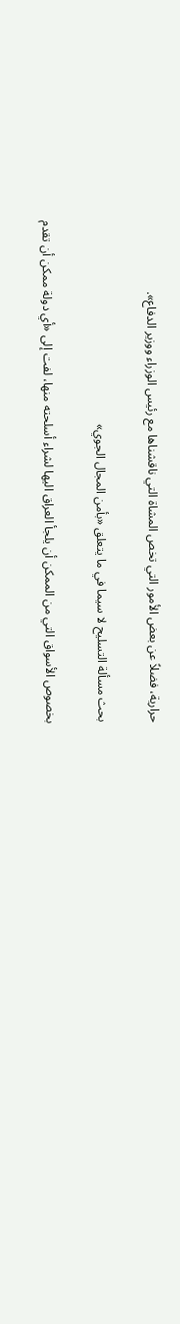حرارية، فضلاً عن بعض الأمور التي تخص المشاة التي ناقشناها مع رئيس الوزراء ووزير الدفاع».

بحث مسألة التسليح لا سيما في ما يتعلق «بأمن المجال الجوي»

بخصوص الأسواق التي من الممكن أن يلجأ العراق اليها لشراء أسلحته منها، لفت إلى «أي دولة ممكن أن تقدم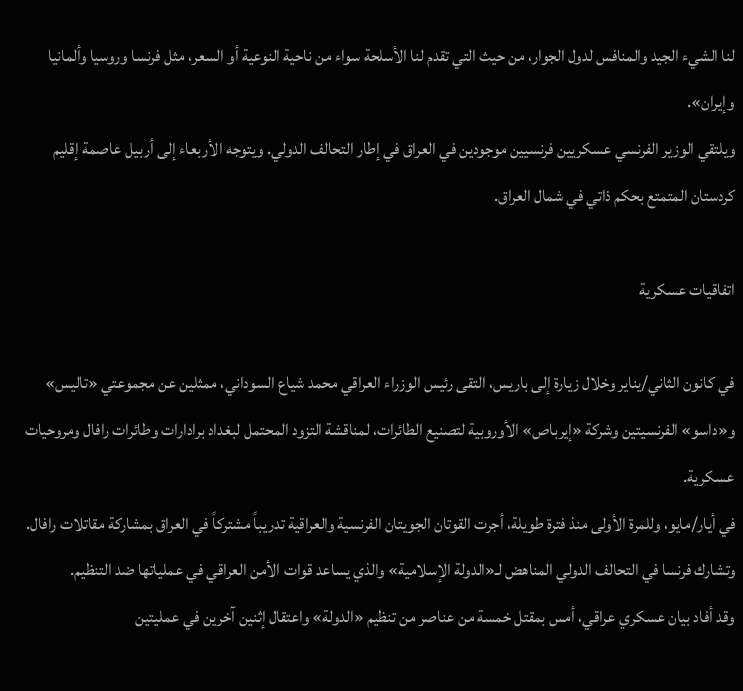لنا الشيء الجيد والمنافس لدول الجوار، من حيث التي تقدم لنا الأسلحة سواء من ناحية النوعية أو السعر، مثل فرنسا وروسيا وألمانيا وإيران».
ويلتقي الوزير الفرنسي عسكريين فرنسيين موجودين في العراق في إطار التحالف الدولي. ويتوجه الأربعاء إلى أربيل عاصمة إقليم كردستان المتمتع بحكم ذاتي في شمال العراق.

اتفاقيات عسكرية

في كانون الثاني/يناير وخلال زيارة إلى باريس، التقى رئيس الوزراء العراقي محمد شياع السوداني، ممثلين عن مجموعتي «تاليس» و«داسو» الفرنسيتين وشركة «إيرباص» الأوروبية لتصنيع الطائرات، لمناقشة التزود المحتمل لبغداد برادارات وطائرات رافال ومروحيات عسكرية.
في أيار/مايو، وللمرة الأولى منذ فترة طويلة، أجرت القوتان الجويتان الفرنسية والعراقية تدريباً مشتركاً في العراق بمشاركة مقاتلات رافال.
وتشارك فرنسا في التحالف الدولي المناهض لـ«الدولة الإسلامية» والذي يساعد قوات الأمن العراقي في عملياتها ضد التنظيم.
وقد أفاد بيان عسكري عراقي، أمس بمقتل خمسة من عناصر من تنظيم «الدولة» واعتقال إثنين آخرين في عمليتين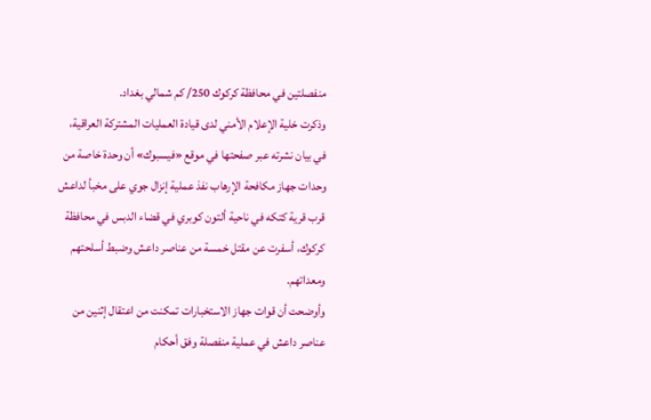منفصلتين في محافظة كركوك 250/ كم شمالي بغداد.
وذكرت خلية الإعلام الأمني لدى قيادة العمليات المشتركة العراقية، في بيان نشرته عبر صفحتها في موقع «فيسبوك» أن وحدة خاصة من وحدات جهاز مكافحة الإرهاب نفذ عملية إنزال جوي على مخبأ لداعش قرب قرية كتكه في ناحية ألتون كوبري في قضاء الدبس في محافظة كركوك، أسفرت عن مقتل خمسة من عناصر داعش وضبط أسلحتهم ومعداتهم.
وأوضحت أن قوات جهاز الاستخبارات تمكنت من اعتقال إثنين من عناصر داعش في عملية منفصلة وفق أحكام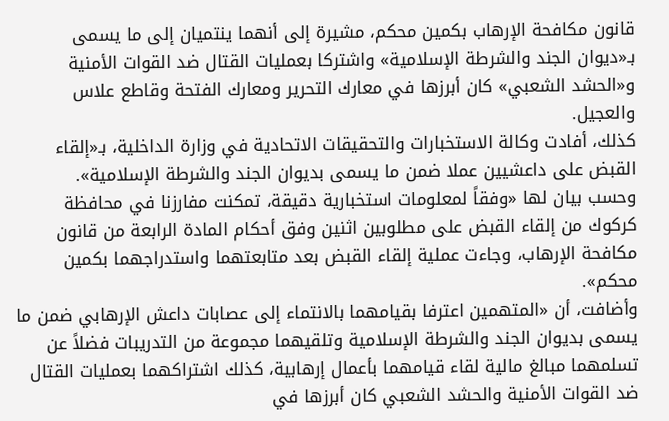قانون مكافحة الإرهاب بكمين محكم، مشيرة إلى أنهما ينتميان إلى ما يسمى بـ«ديوان الجند والشرطة الإسلامية» واشتركا بعمليات القتال ضد القوات الأمنية و«الحشد الشعبي» كان أبرزها في معارك التحرير ومعارك الفتحة وقاطع علاس والعجيل.
كذلك، أفادت وكالة الاستخبارات والتحقيقات الاتحادية في وزارة الداخلية، بـ«إلقاء القبض على داعشيين عملا ضمن ما يسمى بديوان الجند والشرطة الإسلامية».
وحسب بيان لها «وفقاً لمعلومات استخبارية دقيقة، تمكنت مفارزنا في محافظة كركوك من إلقاء القبض على مطلوبين اثنين وفق أحكام المادة الرابعة من قانون مكافحة الإرهاب، وجاءت عملية إلقاء القبض بعد متابعتهما واستدراجهما بكمين محكم».
وأضافت، أن «المتهمين اعترفا بقيامهما بالانتماء إلى عصابات داعش الإرهابي ضمن ما يسمى بديوان الجند والشرطة الإسلامية وتلقيهما مجموعة من التدريبات فضلاً عن تسلمهما مبالغ مالية لقاء قيامهما بأعمال إرهابية، كذلك اشتراكهما بعمليات القتال ضد القوات الأمنية والحشد الشعبي كان أبرزها في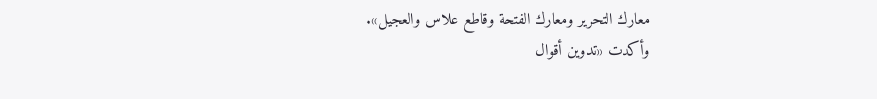معارك التحرير ومعارك الفتحة وقاطع علاس والعجيل».
وأكدت «تدوين أقوال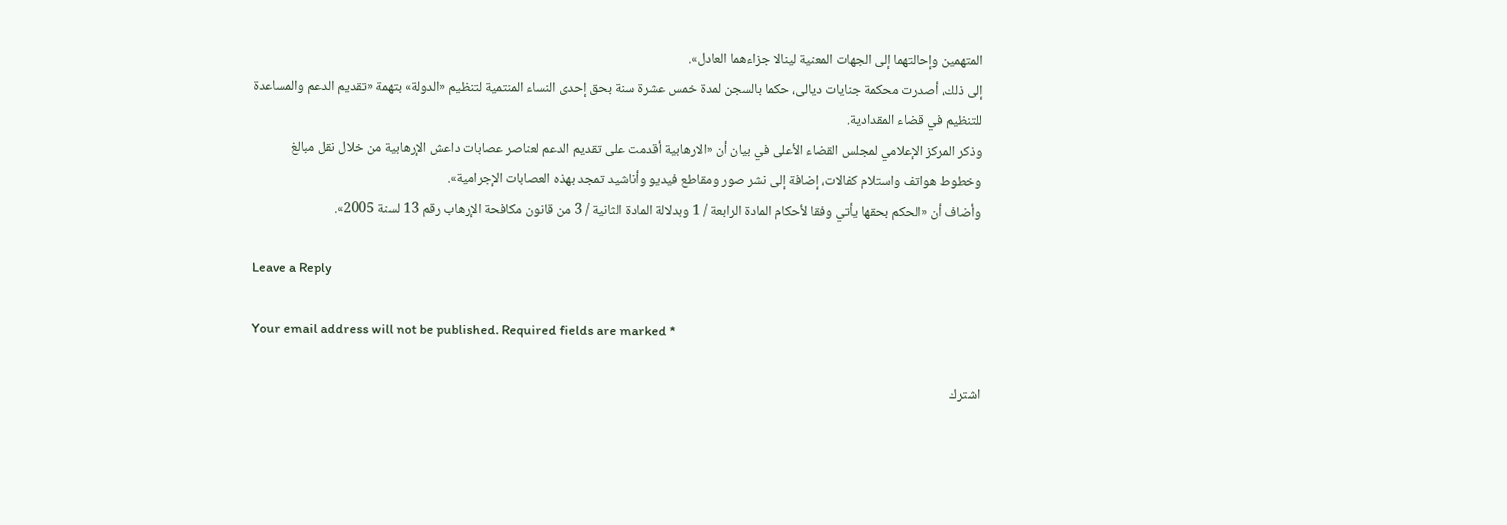المتهمين وإحالتهما إلى الجهات المعنية لينالا جزاءهما العادل».
إلى ذلك، أصدرت محكمة جنايات ديالى، حكما بالسجن لمدة خمس عشرة سنة بحق إحدى النساء المنتمية لتنظيم «الدولة» بتهمة «تقديم الدعم والمساعدة للتنظيم في قضاء المقدادية.
وذكر المركز الإعلامي لمجلس القضاء الأعلى في بيان أن «الارهابية أقدمت على تقديم الدعم لعناصر عصابات داعش الإرهابية من خلال نقل مبالغ وخطوط هواتف واستلام كفالات، إضافة إلى نشر صور ومقاطع فيديو وأناشيد تمجد بهذه العصابات الإجرامية».
وأضاف أن «الحكم بحقها يأتي وفقا لأحكام المادة الرابعة / 1 وبدلالة المادة الثانية / 3 من قانون مكافحة الإرهاب رقم 13 لسنة 2005».

Leave a Reply

Your email address will not be published. Required fields are marked *

اشترك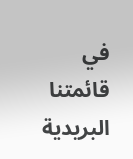في قائمتنا البريدية